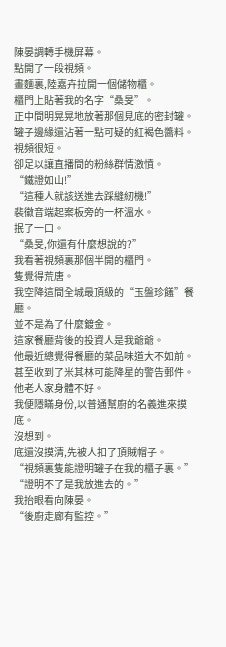陳晏調轉手機屏幕。
點開了一段視頻。
畫麵裏,陸嘉卉拉開一個儲物櫃。
櫃門上貼著我的名字“桑旻”。
正中間明晃晃地放著那個見底的密封罐。
罐子邊緣還沾著一點可疑的紅褐色醬料。
視頻很短。
卻足以讓直播間的粉絲群情激憤。
“鐵證如山!”
“這種人就該送進去踩縫紉機!”
裴徽音端起案板旁的一杯溫水。
抿了一口。
“桑旻,你還有什麼想說的?”
我看著視頻裏那個半開的櫃門。
隻覺得荒唐。
我空降這間全城最頂級的“玉盤珍饈”餐廳。
並不是為了什麼鍍金。
這家餐廳背後的投資人是我爺爺。
他最近總覺得餐廳的菜品味道大不如前。
甚至收到了米其林可能降星的警告郵件。
他老人家身體不好。
我便隱瞞身份,以普通幫廚的名義進來摸底。
沒想到。
底還沒摸清,先被人扣了頂賊帽子。
“視頻裏隻能證明罐子在我的櫃子裏。”
“證明不了是我放進去的。”
我抬眼看向陳晏。
“後廚走廊有監控。”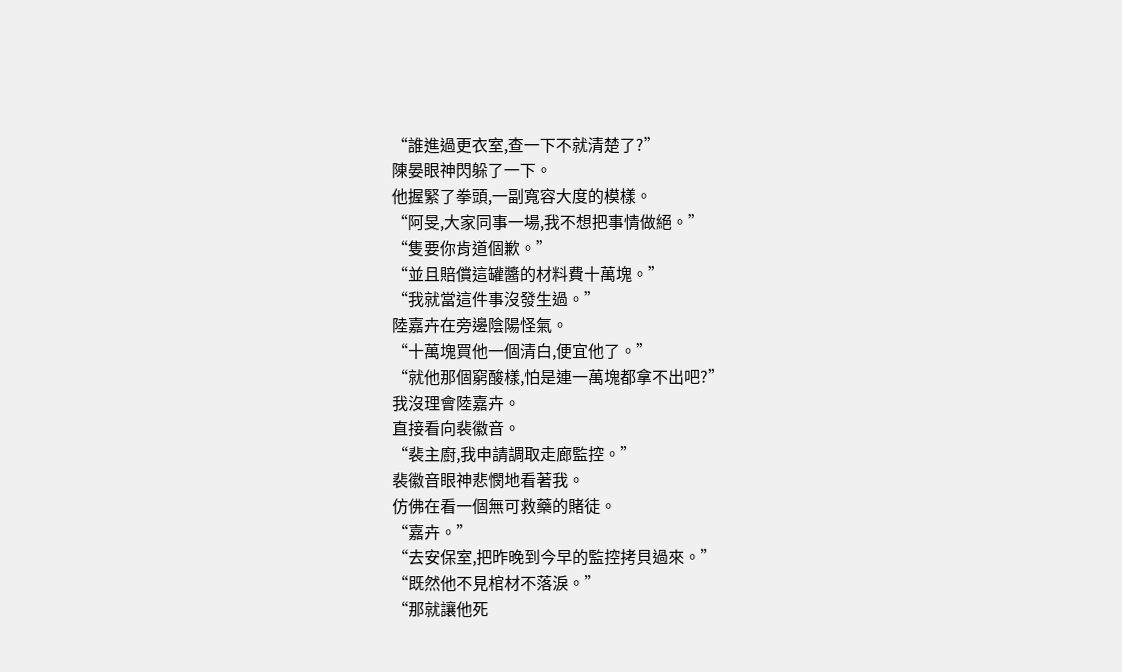“誰進過更衣室,查一下不就清楚了?”
陳晏眼神閃躲了一下。
他握緊了拳頭,一副寬容大度的模樣。
“阿旻,大家同事一場,我不想把事情做絕。”
“隻要你肯道個歉。”
“並且賠償這罐醬的材料費十萬塊。”
“我就當這件事沒發生過。”
陸嘉卉在旁邊陰陽怪氣。
“十萬塊買他一個清白,便宜他了。”
“就他那個窮酸樣,怕是連一萬塊都拿不出吧?”
我沒理會陸嘉卉。
直接看向裴徽音。
“裴主廚,我申請調取走廊監控。”
裴徽音眼神悲憫地看著我。
仿佛在看一個無可救藥的賭徒。
“嘉卉。”
“去安保室,把昨晚到今早的監控拷貝過來。”
“既然他不見棺材不落淚。”
“那就讓他死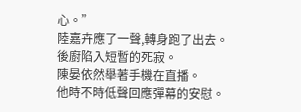心。”
陸嘉卉應了一聲,轉身跑了出去。
後廚陷入短暫的死寂。
陳晏依然舉著手機在直播。
他時不時低聲回應彈幕的安慰。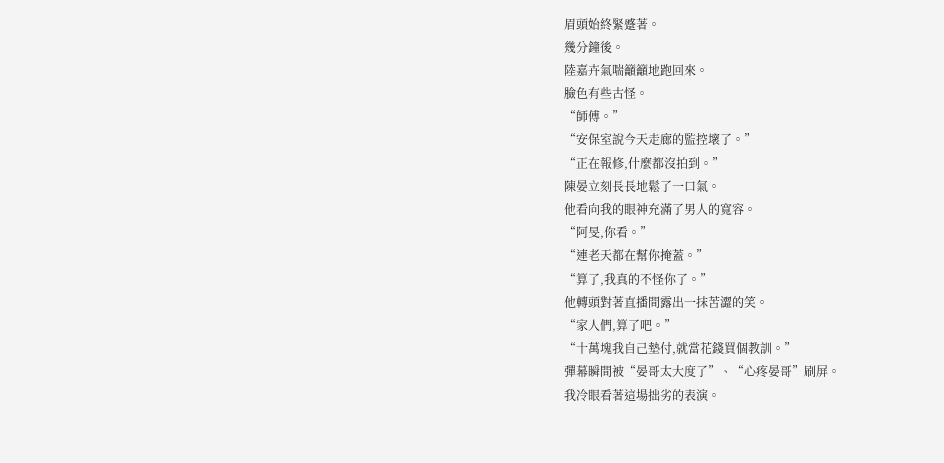眉頭始終緊蹙著。
幾分鐘後。
陸嘉卉氣喘籲籲地跑回來。
臉色有些古怪。
“師傅。”
“安保室說今天走廊的監控壞了。”
“正在報修,什麼都沒拍到。”
陳晏立刻長長地鬆了一口氣。
他看向我的眼神充滿了男人的寬容。
“阿旻,你看。”
“連老天都在幫你掩蓋。”
“算了,我真的不怪你了。”
他轉頭對著直播間露出一抹苦澀的笑。
“家人們,算了吧。”
“十萬塊我自己墊付,就當花錢買個教訓。”
彈幕瞬間被“晏哥太大度了”、“心疼晏哥”刷屏。
我冷眼看著這場拙劣的表演。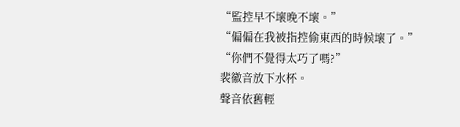“監控早不壞晚不壞。”
“偏偏在我被指控偷東西的時候壞了。”
“你們不覺得太巧了嗎?”
裴徽音放下水杯。
聲音依舊輕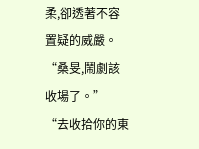柔,卻透著不容置疑的威嚴。
“桑旻,鬧劇該收場了。”
“去收拾你的東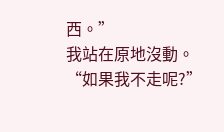西。”
我站在原地沒動。
“如果我不走呢?”